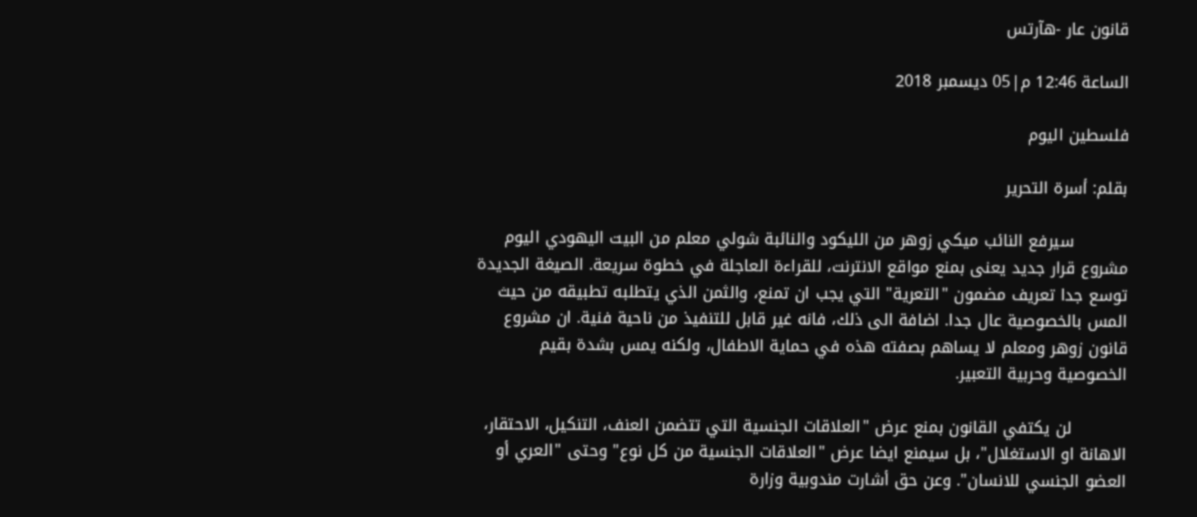قانون عار -هآرتس

الساعة 12:46 م|05 ديسمبر 2018

فلسطين اليوم

بقلم: أسرة التحرير

          سيرفع النائب ميكي زوهر من الليكود والنائبة شولي معلم من البيت اليهودي اليوم مشروع قرار جديد يعنى بمنع مواقع الانترنت، للقراءة العاجلة في خطوة سريعة. الصيغة الجديدة توسع جدا تعريف مضمون "التعرية" التي يجب ان تمنع، والثمن الذي يتطلبه تطبيقه من حيث المس بالخصوصية عال جدا. اضافة الى ذلك، فانه غير قابل للتنفيذ من ناحية فنية. ان مشروع قانون زوهر ومعلم لا يساهم بصفته هذه في حماية الاطفال، ولكنه يمس بشدة بقيم الخصوصية وحربية التعبير.

          لن يكتفي القانون بمنع عرض "العلاقات الجنسية التي تتضمن العنف، التنكيل، الاحتقار، الاهانة او الاستغلال"، بل سيمنع ايضا عرض "العلاقات الجنسية من كل نوع" وحتى "العري أو العضو الجنسي للانسان". وعن حق أشارت مندوبية وزارة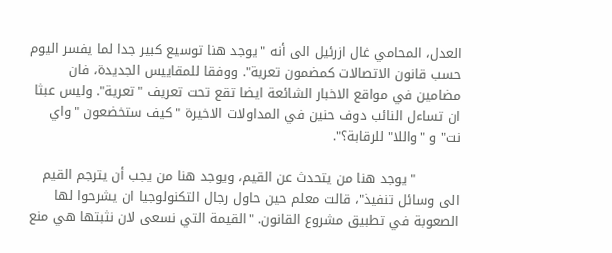العدل، المحامي غال ازرئيل الى أنه "يوجد هنا توسيع كبير جدا لما يفسر اليوم حسب قانون الاتصالات كمضمون تعرية". ووفقا للمقاييس الجديدة، فان مضامين في مواقع الاخبار الشائعة ايضا تقع تحت تعريف "تعرية". وليس عبثا ان تساءل النائب دوف حنين في المداولات الاخيرة "كيف ستخضعون "واي نت" و "واللا" للرقابة؟".

          "يوجد هنا من يتحدث عن القيم، ويوجد هنا من يجب أن يترجم القيم الى وسائل تنفيذ"، قالت معلم حين حاول رجال التكنولوجيا ان يشرحوا لها الصعوبة في تطبيق مشروع القانون. "القيمة التي نسعى لان نثبتها هي منع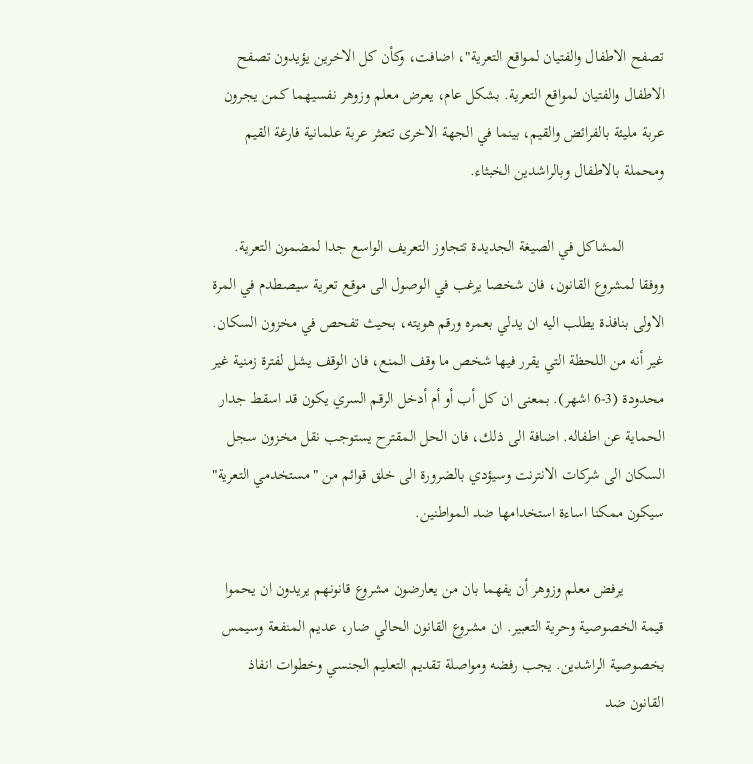تصفح الاطفال والفتيان لمواقع التعرية"، اضافت، وكأن كل الاخرين يؤيدون تصفح الاطفال والفتيان لمواقع التعرية. بشكل عام، يعرض معلم وزوهر نفسيهما كمن يجرون عربة مليئة بالفرائض والقيم، بينما في الجهة الاخرى تتعثر عربة علمانية فارغة القيم ومحملة بالاطفال وبالراشدين الخبثاء.

          المشاكل في الصيغة الجديدة تتجاوز التعريف الواسع جدا لمضمون التعرية. ووفقا لمشروع القانون، فان شخصا يرغب في الوصول الى موقع تعرية سيصطدم في المرة الاولى بنافذة يطلب اليه ان يدلي بعمره ورقم هويته، بحيث تفحص في مخزون السكان. غير أنه من اللحظة التي يقرر فيها شخص ما وقف المنع، فان الوقف يشل لفترة زمنية غير محدودة (3-6 اشهر). بمعنى ان كل أب أو أم أدخل الرقم السري يكون قد اسقط جدار الحماية عن اطفاله. اضافة الى ذلك، فان الحل المقترح يستوجب نقل مخزون سجل السكان الى شركات الانترنت وسيؤدي بالضرورة الى خلق قوائم من "مستخدمي التعرية" سيكون ممكنا اساءة استخدامها ضد المواطنين.

          يرفض معلم وزوهر أن يفهما بان من يعارضون مشروع قانونهم يريدون ان يحموا قيمة الخصوصية وحرية التعبير. ان مشروع القانون الحالي ضار، عديم المنفعة وسيمس بخصوصية الراشدين. يجب رفضه ومواصلة تقديم التعليم الجنسي وخطوات انفاذ القانون ضد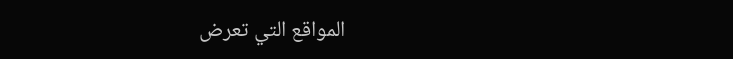المواقع التي تعرض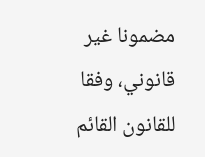مضمونا غير قانوني، وفقا للقانون القائم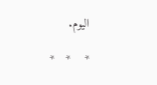اليوم.

*    *   *